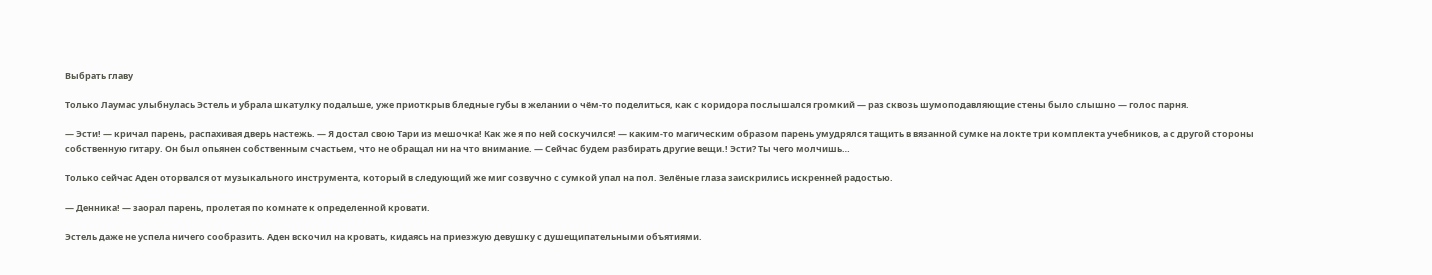Выбрать главу

Только Лаумас улыбнулась Эстель и убрала шкатулку подальше, уже приоткрыв бледные губы в желании о чём-то поделиться, как с коридора послышался громкий — раз сквозь шумоподавляющие стены было слышно — голос парня.

— Эсти! — кричал парень, распахивая дверь настежь. — Я достал свою Тари из мешочка! Как же я по ней соскучился! — каким-то магическим образом парень умудрялся тащить в вязанной сумке на локте три комплекта учебников, а с другой стороны собственную гитару. Он был опьянен собственным счастьем, что не обращал ни на что внимание. — Сейчас будем разбирать другие вещи.! Эсти? Ты чего молчишь…

Только сейчас Аден оторвался от музыкального инструмента, который в следующий же миг созвучно с сумкой упал на пол. Зелёные глаза заискрились искренней радостью.

— Денника! — заорал парень, пролетая по комнате к определенной кровати.

Эстель даже не успела ничего сообразить. Аден вскочил на кровать, кидаясь на приезжую девушку с душещипательными объятиями.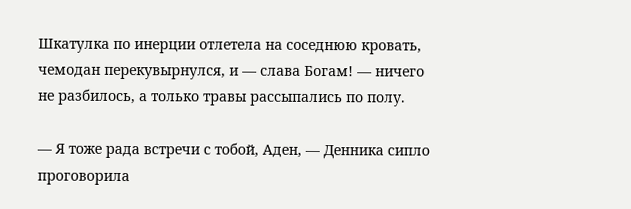Шкатулка по инерции отлетела на соседнюю кровать, чемодан перекувырнулся, и — слава Богам! — ничего не разбилось, а только травы рассыпались по полу.

— Я тоже рада встречи с тобой, Аден, — Денника сипло проговорила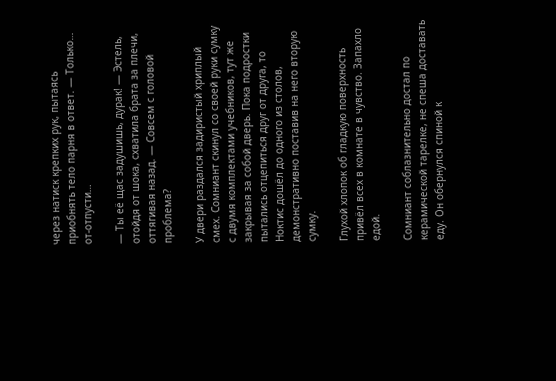через натиск крепких рук, пытаясь приобнять тело парня в ответ. — Только… от-отпусти…

— Ты её щас задушишь, дурак! — Эстель, отойдя от шока, схватила брата за плечи, оттягивая назад. — Совсем с головой проблема?

У двери раздался задиристый хриплый смех. Сомниант скинул со своей руки сумку с двумя комплектами учебников, тут же закрывая за собой дверь. Пока подростки пытались отцепиться друг от друга, то Ноктис дошёл до одного из столов, демонстративно поставив на него вторую сумку.

Глухой хлопок об гладкую поверхность привёл всех в комнате в чувство. Запахло едой.

Сомниант соблазнительно достал по керамической тарелке, не спеша доставать еду. Он обернулся спиной к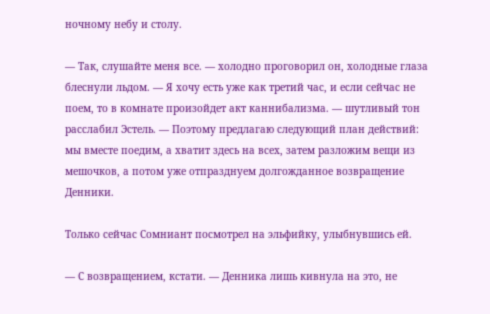ночному небу и столу.

— Так, слушайте меня все. — холодно проговорил он, холодные глаза блеснули льдом. — Я хочу есть уже как третий час, и если сейчас не поем, то в комнате произойдет акт каннибализма. — шутливый тон расслабил Эстель. — Поэтому предлагаю следующий план действий: мы вместе поедим, а хватит здесь на всех, затем разложим вещи из мешочков, а потом уже отпразднуем долгожданное возвращение Денники.

Только сейчас Сомниант посмотрел на эльфийку, улыбнувшись ей.

— С возвращением, кстати. — Денника лишь кивнула на это, не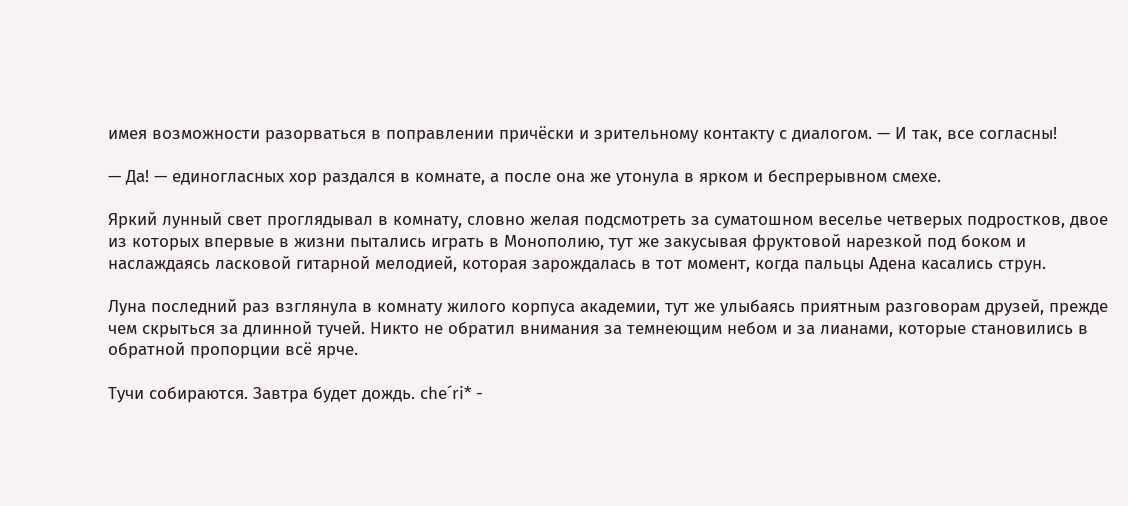имея возможности разорваться в поправлении причёски и зрительному контакту с диалогом. — И так, все согласны!

— Да! — единогласных хор раздался в комнате, а после она же утонула в ярком и беспрерывном смехе.

Яркий лунный свет проглядывал в комнату, словно желая подсмотреть за суматошном веселье четверых подростков, двое из которых впервые в жизни пытались играть в Монополию, тут же закусывая фруктовой нарезкой под боком и наслаждаясь ласковой гитарной мелодией, которая зарождалась в тот момент, когда пальцы Адена касались струн.

Луна последний раз взглянула в комнату жилого корпуса академии, тут же улыбаясь приятным разговорам друзей, прежде чем скрыться за длинной тучей. Никто не обратил внимания за темнеющим небом и за лианами, которые становились в обратной пропорции всё ярче.

Тучи собираются. Завтра будет дождь. che´ri* -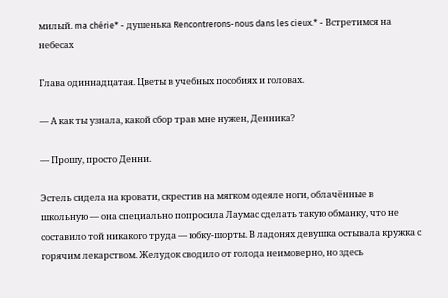милый. ma chérie* - душенька Rencontrerons-nous dans les cieux.* - Встретимся на небесах

Глава одиннадцатая. Цветы в учебных пособиях и головах.

— А как ты узнала, какой сбор трав мне нужен, Денника?

— Прошу, просто Денни.

Эстель сидела на кровати, скрестив на мягком одеяле ноги, облачённые в школьную — она специально попросила Лаумас сделать такую обманку, что не составило той никакого труда — юбку-шорты. В ладонях девушка остывала кружка с горячим лекарством. Желудок сводило от голода неимоверно, но здесь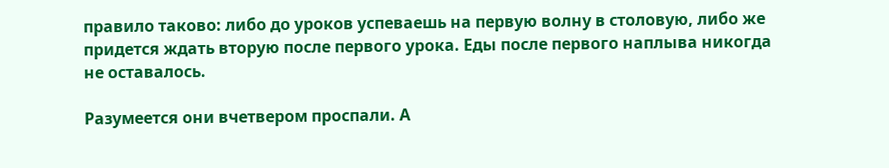правило таково: либо до уроков успеваешь на первую волну в столовую, либо же придется ждать вторую после первого урока. Еды после первого наплыва никогда не оставалось.

Разумеется они вчетвером проспали. А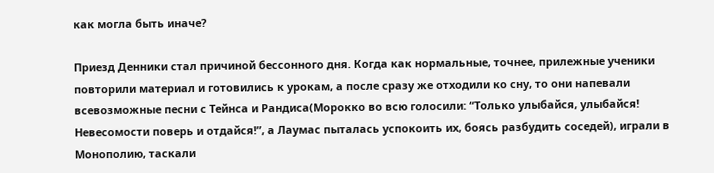как могла быть иначе?

Приезд Денники стал причиной бессонного дня. Когда как нормальные, точнее, прилежные ученики повторили материал и готовились к урокам, а после сразу же отходили ко сну, то они напевали всевозможные песни с Тейнса и Рандиса(Морокко во всю голосили: “Только улыбайся, улыбайся! Невесомости поверь и отдайся!”, а Лаумас пыталась успокоить их, боясь разбудить соседей), играли в Монополию, таскали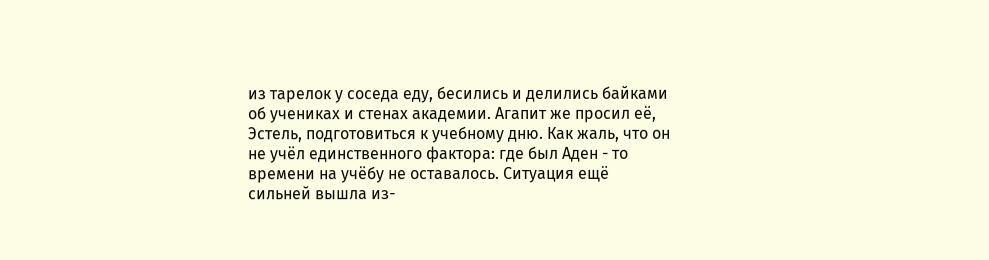из тарелок у соседа еду, бесились и делились байками об учениках и стенах академии. Агапит же просил её, Эстель, подготовиться к учебному дню. Как жаль, что он не учёл единственного фактора: где был Аден - то времени на учёбу не оставалось. Ситуация ещё сильней вышла из-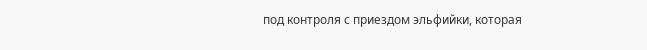под контроля с приездом эльфийки, которая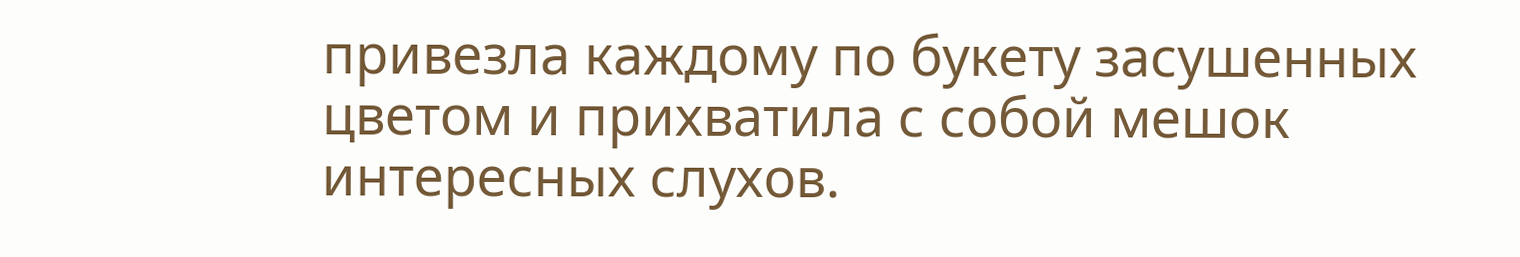привезла каждому по букету засушенных цветом и прихватила с собой мешок интересных слухов.